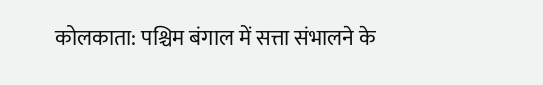कोलकाता: पश्चिम बंगाल में सत्ता संभालने के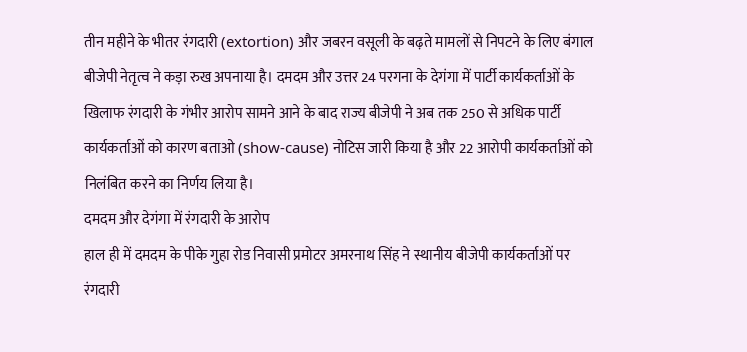तीन महीने के भीतर रंगदारी (extortion) और जबरन वसूली के बढ़ते मामलों से निपटने के लिए बंगाल बीजेपी नेतृत्व ने कड़ा रुख अपनाया है। दमदम और उत्तर 24 परगना के देगंगा में पार्टी कार्यकर्ताओं के खिलाफ रंगदारी के गंभीर आरोप सामने आने के बाद राज्य बीजेपी ने अब तक 250 से अधिक पार्टी कार्यकर्ताओं को कारण बताओ (show-cause) नोटिस जारी किया है और 22 आरोपी कार्यकर्ताओं को निलंबित करने का निर्णय लिया है।
दमदम और देगंगा में रंगदारी के आरोप
हाल ही में दमदम के पीके गुहा रोड निवासी प्रमोटर अमरनाथ सिंह ने स्थानीय बीजेपी कार्यकर्ताओं पर रंगदारी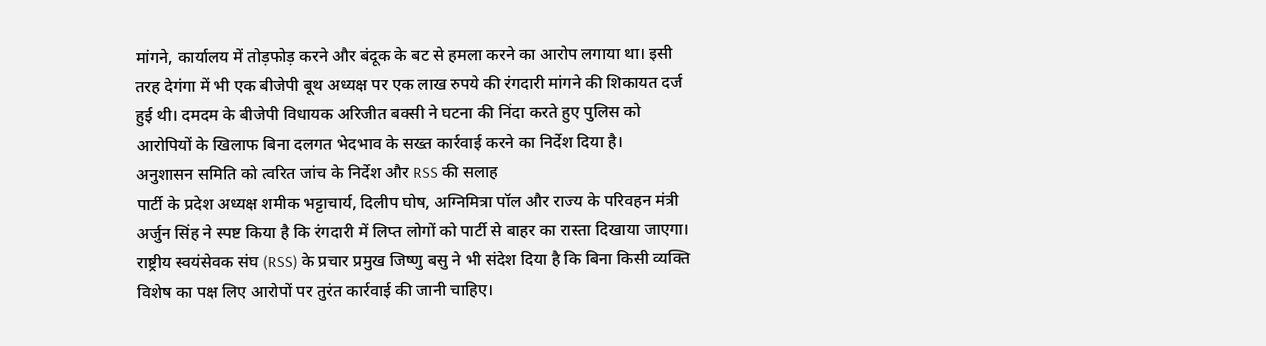मांगने, कार्यालय में तोड़फोड़ करने और बंदूक के बट से हमला करने का आरोप लगाया था। इसी तरह देगंगा में भी एक बीजेपी बूथ अध्यक्ष पर एक लाख रुपये की रंगदारी मांगने की शिकायत दर्ज हुई थी। दमदम के बीजेपी विधायक अरिजीत बक्सी ने घटना की निंदा करते हुए पुलिस को आरोपियों के खिलाफ बिना दलगत भेदभाव के सख्त कार्रवाई करने का निर्देश दिया है।
अनुशासन समिति को त्वरित जांच के निर्देश और RSS की सलाह
पार्टी के प्रदेश अध्यक्ष शमीक भट्टाचार्य, दिलीप घोष, अग्निमित्रा पॉल और राज्य के परिवहन मंत्री अर्जुन सिंह ने स्पष्ट किया है कि रंगदारी में लिप्त लोगों को पार्टी से बाहर का रास्ता दिखाया जाएगा। राष्ट्रीय स्वयंसेवक संघ (RSS) के प्रचार प्रमुख जिष्णु बसु ने भी संदेश दिया है कि बिना किसी व्यक्ति विशेष का पक्ष लिए आरोपों पर तुरंत कार्रवाई की जानी चाहिए।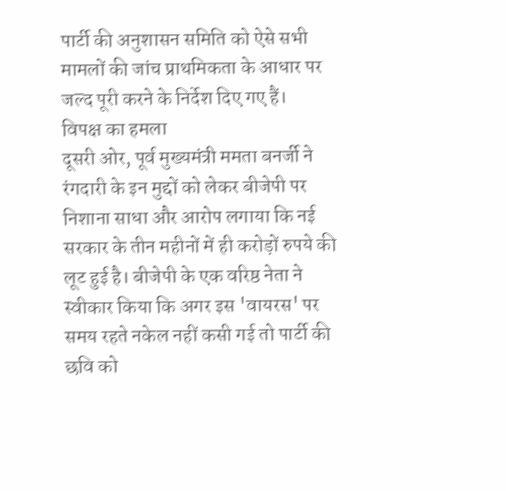पार्टी की अनुशासन समिति को ऐसे सभी मामलों की जांच प्राथमिकता के आधार पर जल्द पूरी करने के निर्देश दिए गए हैं।
विपक्ष का हमला
दूसरी ओर, पूर्व मुख्यमंत्री ममता बनर्जी ने रंगदारी के इन मुद्दों को लेकर बीजेपी पर निशाना साधा और आरोप लगाया कि नई सरकार के तीन महीनों में ही करोड़ों रुपये की लूट हुई है। बीजेपी के एक वरिष्ठ नेता ने स्वीकार किया कि अगर इस 'वायरस' पर समय रहते नकेल नहीं कसी गई तो पार्टी की छवि को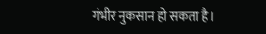गंभीर नुकसान हो सकता है।